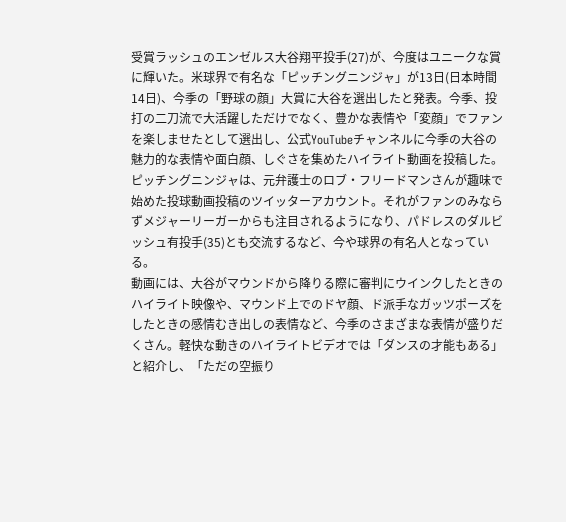受賞ラッシュのエンゼルス大谷翔平投手(27)が、今度はユニークな賞に輝いた。米球界で有名な「ピッチングニンジャ」が13日(日本時間14日)、今季の「野球の顔」大賞に大谷を選出したと発表。今季、投打の二刀流で大活躍しただけでなく、豊かな表情や「変顔」でファンを楽しませたとして選出し、公式YouTubeチャンネルに今季の大谷の魅力的な表情や面白顔、しぐさを集めたハイライト動画を投稿した。
ピッチングニンジャは、元弁護士のロブ・フリードマンさんが趣味で始めた投球動画投稿のツイッターアカウント。それがファンのみならずメジャーリーガーからも注目されるようになり、パドレスのダルビッシュ有投手(35)とも交流するなど、今や球界の有名人となっている。
動画には、大谷がマウンドから降りる際に審判にウインクしたときのハイライト映像や、マウンド上でのドヤ顔、ド派手なガッツポーズをしたときの感情むき出しの表情など、今季のさまざまな表情が盛りだくさん。軽快な動きのハイライトビデオでは「ダンスの才能もある」と紹介し、「ただの空振り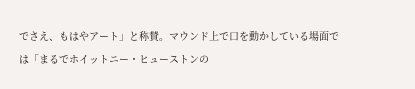でさえ、もはやアート」と称賛。マウンド上で口を動かしている場面では「まるでホイットニー・ヒューストンの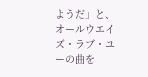ようだ」と、オールウエイズ・ラブ・ユーの曲を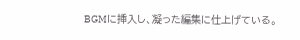BGMに挿入し、凝った編集に仕上げている。